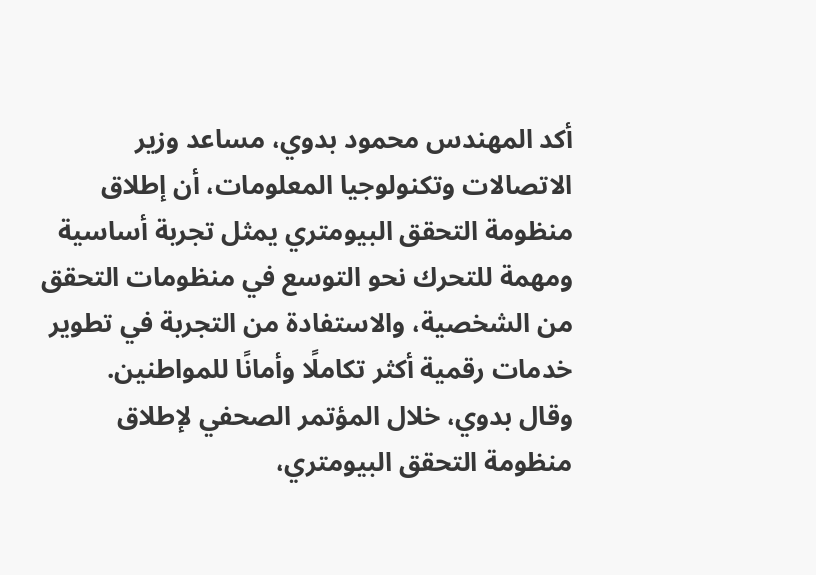أكد المهندس محمود بدوي، مساعد وزير الاتصالات وتكنولوجيا المعلومات، أن إطلاق منظومة التحقق البيومتري يمثل تجربة أساسية ومهمة للتحرك نحو التوسع في منظومات التحقق من الشخصية، والاستفادة من التجربة في تطوير خدمات رقمية أكثر تكاملًا وأمانًا للمواطنين.
وقال بدوي، خلال المؤتمر الصحفي لإطلاق منظومة التحقق البيومتري،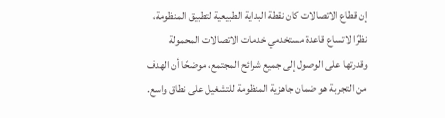إن قطاع الاتصالات كان نقطة البداية الطبيعية لتطبيق المنظومة، نظرًا لاتساع قاعدة مستخدمي خدمات الاتصالات المحمولة وقدرتها على الوصول إلى جميع شرائح المجتمع، موضحًا أن الهدف من التجربة هو ضمان جاهزية المنظومة للتشغيل على نطاق واسع.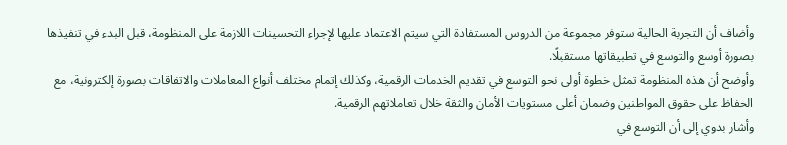وأضاف أن التجربة الحالية ستوفر مجموعة من الدروس المستفادة التي سيتم الاعتماد عليها لإجراء التحسينات اللازمة على المنظومة، قبل البدء في تنفيذها بصورة أوسع والتوسع في تطبيقاتها مستقبلًا.
وأوضح أن هذه المنظومة تمثل خطوة أولى نحو التوسع في تقديم الخدمات الرقمية، وكذلك إتمام مختلف أنواع المعاملات والاتفاقات بصورة إلكترونية، مع الحفاظ على حقوق المواطنين وضمان أعلى مستويات الأمان والثقة خلال تعاملاتهم الرقمية.
وأشار بدوي إلى أن التوسع في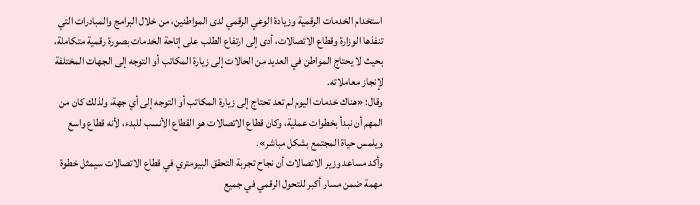استخدام الخدمات الرقمية وزيادة الوعي الرقمي لدى المواطنين، من خلال البرامج والمبادرات التي تنفذها الوزارة وقطاع الاتصالات، أدى إلى ارتفاع الطلب على إتاحة الخدمات بصورة رقمية متكاملة، بحيث لا يحتاج المواطن في العديد من الحالات إلى زيارة المكاتب أو التوجه إلى الجهات المختلفة لإنجاز معاملاته.
وقال: «هناك خدمات اليوم لم تعد تحتاج إلى زيارة المكاتب أو التوجه إلى أي جهة، ولذلك كان من المهم أن نبدأ بخطوات عملية، وكان قطاع الاتصالات هو القطاع الأنسب للبدء، لأنه قطاع واسع ويلمس حياة المجتمع بشكل مباشر».
وأكد مساعد وزير الاتصالات أن نجاح تجربة التحقق البيومتري في قطاع الاتصالات سيمثل خطوة مهمة ضمن مسار أكبر للتحول الرقمي في جميع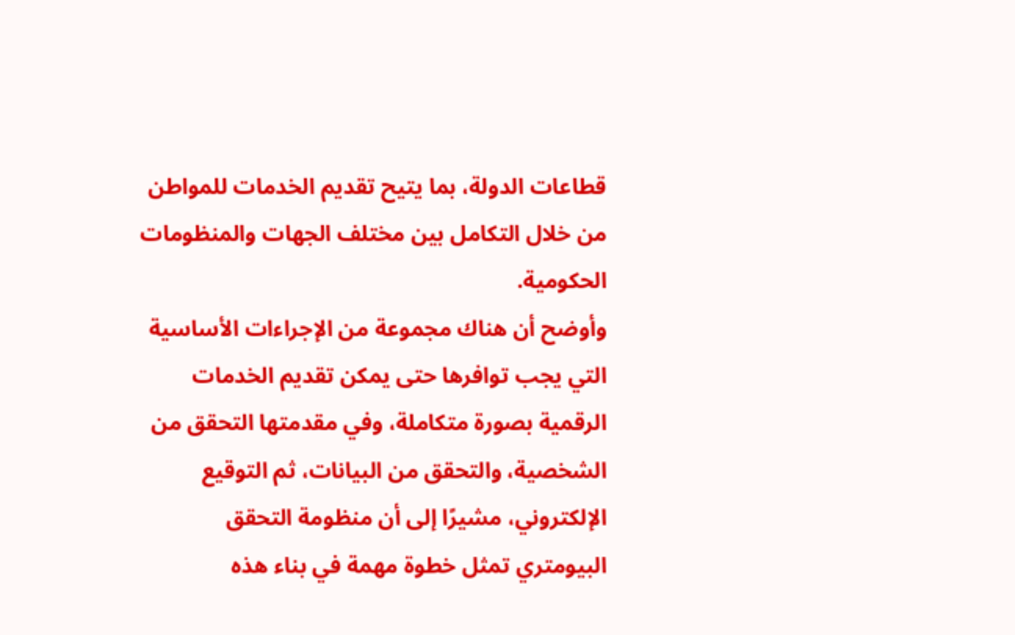قطاعات الدولة، بما يتيح تقديم الخدمات للمواطن من خلال التكامل بين مختلف الجهات والمنظومات الحكومية.
وأوضح أن هناك مجموعة من الإجراءات الأساسية التي يجب توافرها حتى يمكن تقديم الخدمات الرقمية بصورة متكاملة، وفي مقدمتها التحقق من الشخصية، والتحقق من البيانات، ثم التوقيع الإلكتروني، مشيرًا إلى أن منظومة التحقق البيومتري تمثل خطوة مهمة في بناء هذه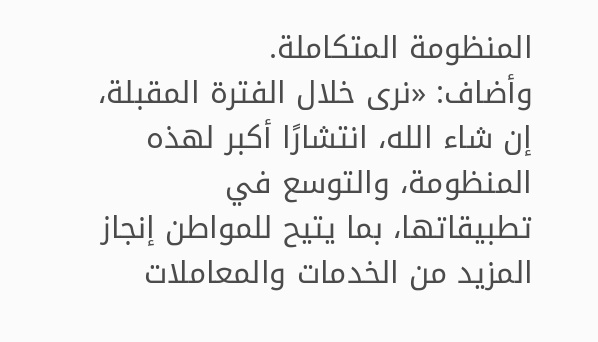المنظومة المتكاملة.
وأضاف: «نرى خلال الفترة المقبلة، إن شاء الله، انتشارًا أكبر لهذه المنظومة، والتوسع في تطبيقاتها، بما يتيح للمواطن إنجاز المزيد من الخدمات والمعاملات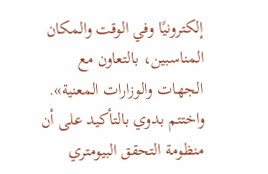إلكترونيًا وفي الوقت والمكان المناسبين، بالتعاون مع الجهات والوزارات المعنية».
واختتم بدوي بالتأكيد على أن منظومة التحقق البيومتري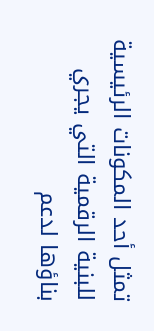تمثل أحد المكونات الرئيسية للبنية الرقمية التي يجري بناؤها لدعم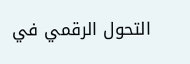التحول الرقمي في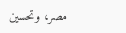مصر، وتحسين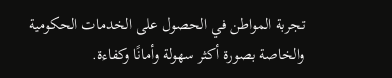تجربة المواطن في الحصول على الخدمات الحكومية والخاصة بصورة أكثر سهولة وأمانًا وكفاءة.